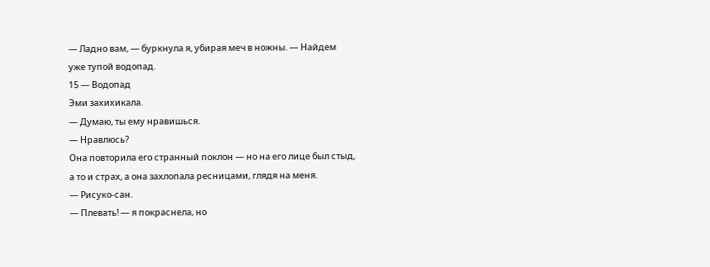— Ладно вам, — буркнула я, убирая меч в ножны. — Найдем уже тупой водопад.
15 — Водопад
Эми захихикала.
— Думаю, ты ему нравишься.
— Нравлюсь?
Она повторила его странный поклон — но на его лице был стыд, а то и страх, а она захлопала ресницами, глядя на меня.
— Рисуко-сан.
— Плевать! — я покраснела, но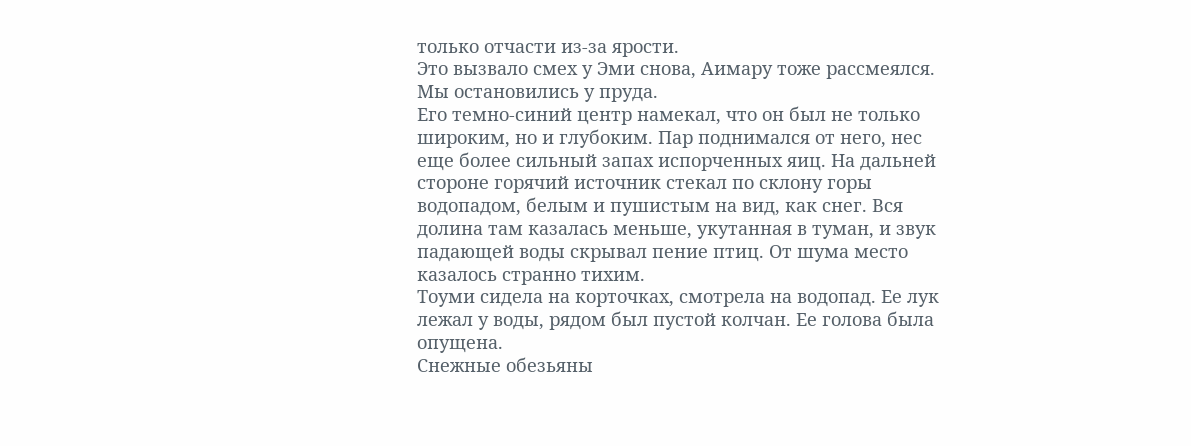только отчасти из-за ярости.
Это вызвало смех у Эми снова, Аимару тоже рассмеялся.
Мы остановились у пруда.
Его темно-синий центр намекал, что он был не только широким, но и глубоким. Пар поднимался от него, нес еще более сильный запах испорченных яиц. На дальней стороне горячий источник стекал по склону горы водопадом, белым и пушистым на вид, как снег. Вся долина там казалась меньше, укутанная в туман, и звук падающей воды скрывал пение птиц. От шума место казалось странно тихим.
Тоуми сидела на корточках, смотрела на водопад. Ее лук лежал у воды, рядом был пустой колчан. Ее голова была опущена.
Снежные обезьяны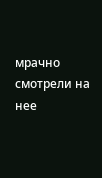мрачно смотрели на нее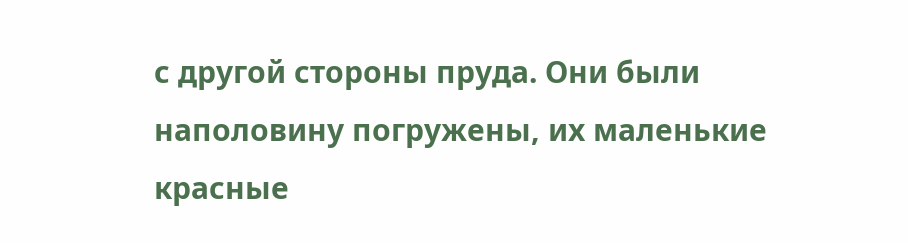с другой стороны пруда. Они были наполовину погружены, их маленькие красные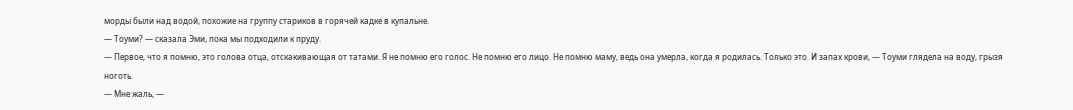морды были над водой, похожие на группу стариков в горячей кадке в купальне.
— Тоуми? — сказала Эми, пока мы подходили к пруду.
— Первое, что я помню, это голова отца, отскакивающая от татами. Я не помню его голос. Не помню его лицо. Не помню маму, ведь она умерла, когда я родилась. Только это. И запах крови, — Тоуми глядела на воду, грызя ноготь.
— Мне жаль, —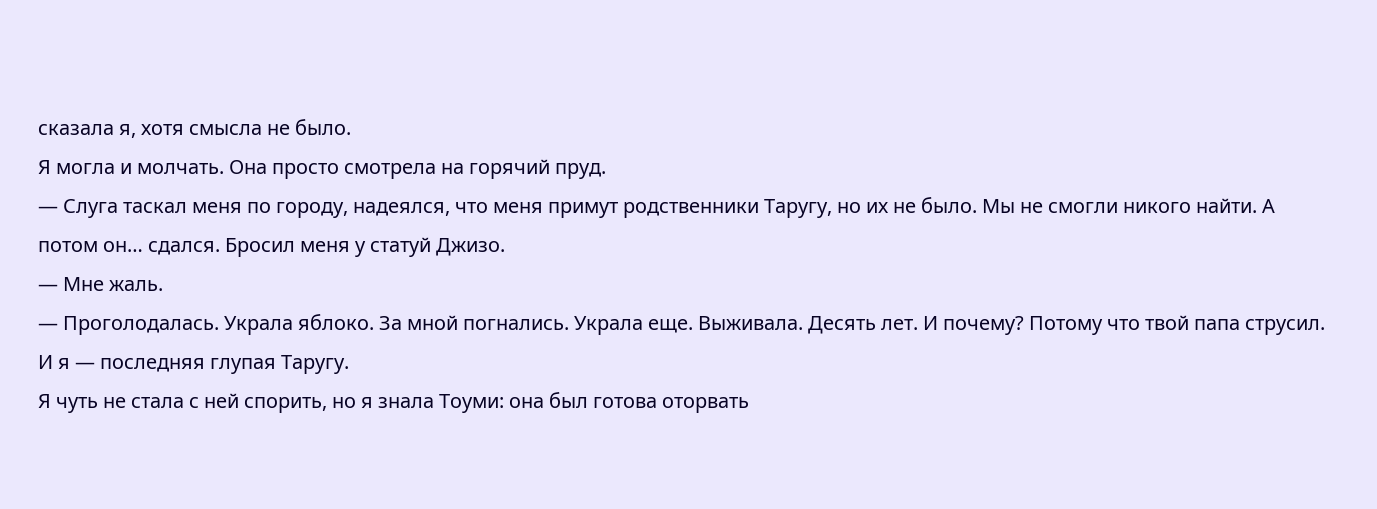сказала я, хотя смысла не было.
Я могла и молчать. Она просто смотрела на горячий пруд.
— Слуга таскал меня по городу, надеялся, что меня примут родственники Таругу, но их не было. Мы не смогли никого найти. А потом он… сдался. Бросил меня у статуй Джизо.
— Мне жаль.
— Проголодалась. Украла яблоко. За мной погнались. Украла еще. Выживала. Десять лет. И почему? Потому что твой папа струсил. И я — последняя глупая Таругу.
Я чуть не стала с ней спорить, но я знала Тоуми: она был готова оторвать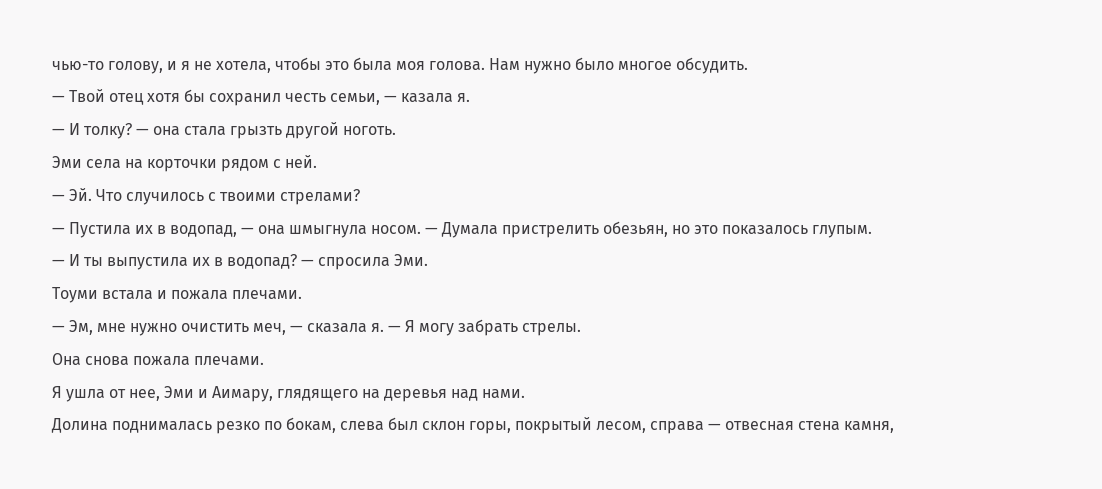чью-то голову, и я не хотела, чтобы это была моя голова. Нам нужно было многое обсудить.
— Твой отец хотя бы сохранил честь семьи, — казала я.
— И толку? — она стала грызть другой ноготь.
Эми села на корточки рядом с ней.
— Эй. Что случилось с твоими стрелами?
— Пустила их в водопад, — она шмыгнула носом. — Думала пристрелить обезьян, но это показалось глупым.
— И ты выпустила их в водопад? — спросила Эми.
Тоуми встала и пожала плечами.
— Эм, мне нужно очистить меч, — сказала я. — Я могу забрать стрелы.
Она снова пожала плечами.
Я ушла от нее, Эми и Аимару, глядящего на деревья над нами.
Долина поднималась резко по бокам, слева был склон горы, покрытый лесом, справа — отвесная стена камня,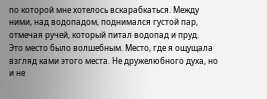по которой мне хотелось вскарабкаться. Между ними, над водопадом, поднимался густой пар, отмечая ручей, который питал водопад и пруд.
Это место было волшебным. Место, где я ощущала взгляд ками этого места. Не дружелюбного духа, но и не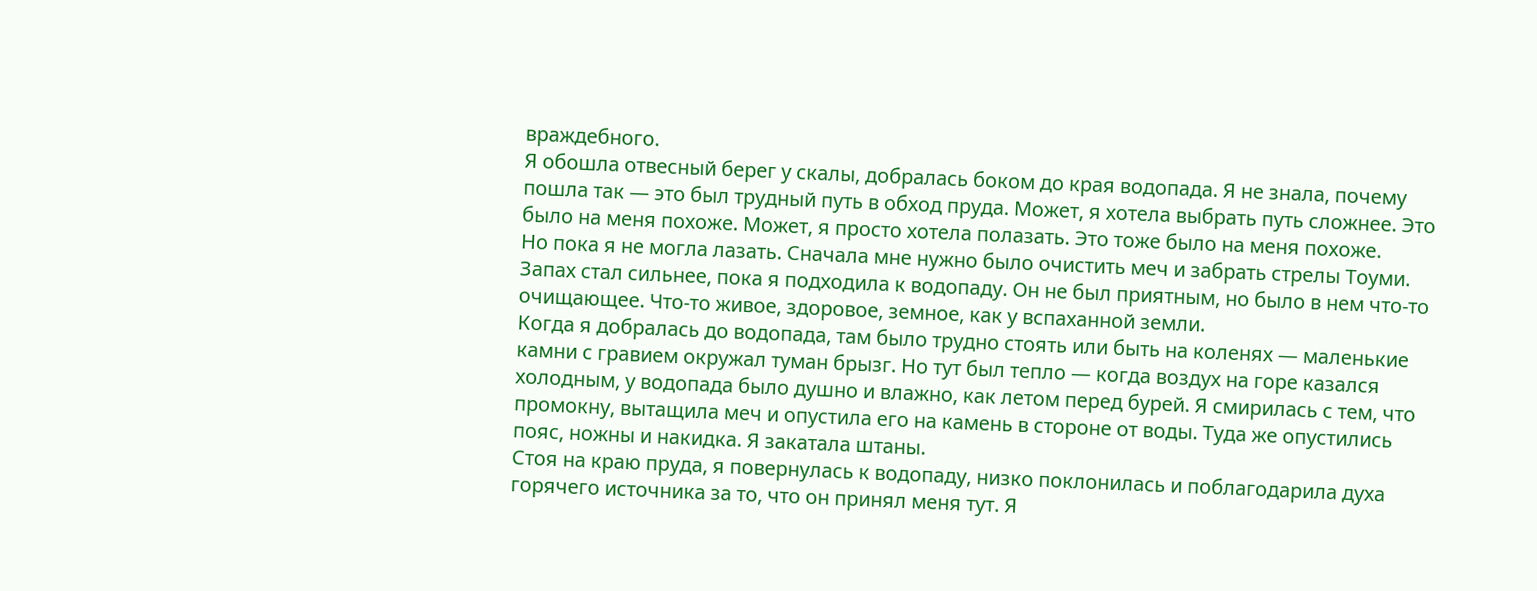враждебного.
Я обошла отвесный берег у скалы, добралась боком до края водопада. Я не знала, почему пошла так — это был трудный путь в обход пруда. Может, я хотела выбрать путь сложнее. Это было на меня похоже. Может, я просто хотела полазать. Это тоже было на меня похоже.
Но пока я не могла лазать. Сначала мне нужно было очистить меч и забрать стрелы Тоуми.
Запах стал сильнее, пока я подходила к водопаду. Он не был приятным, но было в нем что-то очищающее. Что-то живое, здоровое, земное, как у вспаханной земли.
Когда я добралась до водопада, там было трудно стоять или быть на коленях — маленькие камни с гравием окружал туман брызг. Но тут был тепло — когда воздух на горе казался холодным, у водопада было душно и влажно, как летом перед бурей. Я смирилась с тем, что промокну, вытащила меч и опустила его на камень в стороне от воды. Туда же опустились пояс, ножны и накидка. Я закатала штаны.
Стоя на краю пруда, я повернулась к водопаду, низко поклонилась и поблагодарила духа горячего источника за то, что он принял меня тут. Я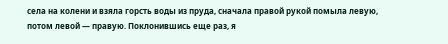села на колени и взяла горсть воды из пруда, сначала правой рукой помыла левую, потом левой — правую. Поклонившись еще раз, я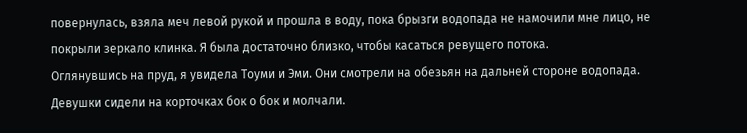повернулась, взяла меч левой рукой и прошла в воду, пока брызги водопада не намочили мне лицо, не покрыли зеркало клинка. Я была достаточно близко, чтобы касаться ревущего потока.
Оглянувшись на пруд, я увидела Тоуми и Эми. Они смотрели на обезьян на дальней стороне водопада. Девушки сидели на корточках бок о бок и молчали.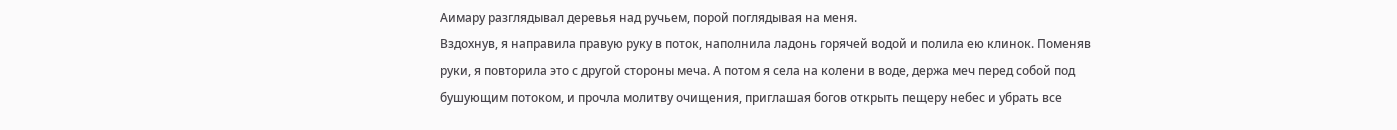Аимару разглядывал деревья над ручьем, порой поглядывая на меня.
Вздохнув, я направила правую руку в поток, наполнила ладонь горячей водой и полила ею клинок. Поменяв руки, я повторила это с другой стороны меча. А потом я села на колени в воде, держа меч перед собой под бушующим потоком, и прочла молитву очищения, приглашая богов открыть пещеру небес и убрать все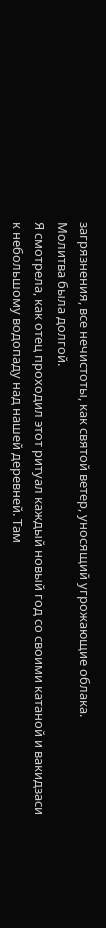загрязнения, все нечистоты, как святой ветер, уносящий угрожающие облака.
Молитва была долгой.
Я смотрела, как отец проходил этот ритуал каждый новый год со своими катаной и вакидзаси к небольшому водопаду над нашей деревней. Там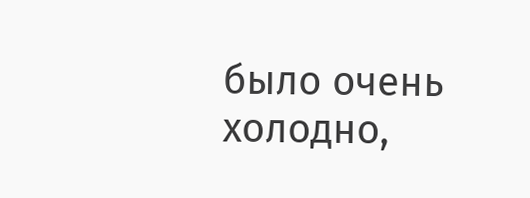было очень холодно,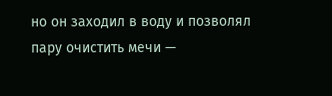но он заходил в воду и позволял пару очистить мечи —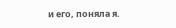и его, поняла я.